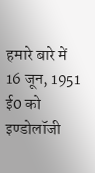हमारे बारे में
16 जून, 1951 ई0 को इण्डोलॉजी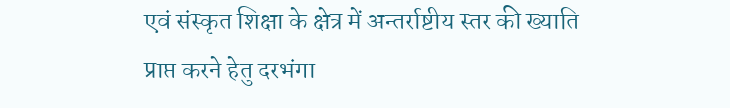एवं संस्कृत शिक्षा के क्षेत्र में अन्तर्राष्टीय स्तर की ख्याति प्राप्त करने हेतु दरभंगा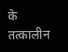के तत्कालीन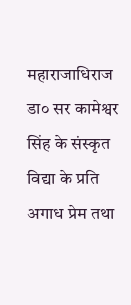महाराजाधिराज डा० सर कामेश्वर सिंह के संस्कृत विद्या के प्रति अगाध प्रेम तथा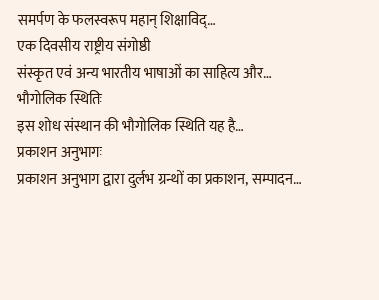समर्पण के फलस्वरूप महान् शिक्षाविद्…
एक दिवसीय राष्ट्रीय संगोष्ठी
संस्कृत एवं अन्य भारतीय भाषाओं का साहित्य और…
भौगोलिक स्थितिः
इस शोध संस्थान की भौगोलिक स्थिति यह है…
प्रकाशन अनुभागः
प्रकाशन अनुभाग द्वारा दुर्लभ ग्रन्थों का प्रकाशन, सम्पादन…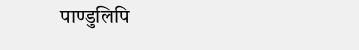पाण्डुलिपि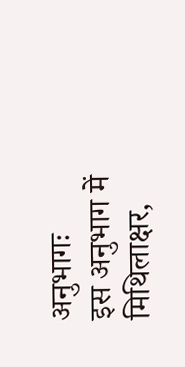अनुभागः
इस अनुभाग में मिथिलाक्षर,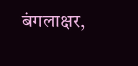बंगलाक्षर,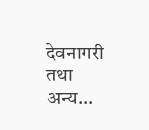देवनागरी तथा अन्य…